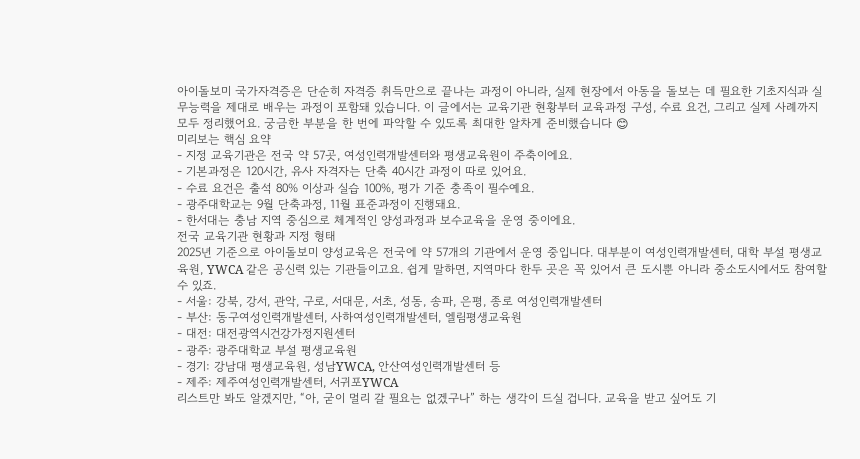아이돌보미 국가자격증은 단순히 자격증 취득만으로 끝나는 과정이 아니라, 실제 현장에서 아동을 돌보는 데 필요한 기초지식과 실무능력을 제대로 배우는 과정이 포함돼 있습니다. 이 글에서는 교육기관 현황부터 교육과정 구성, 수료 요건, 그리고 실제 사례까지 모두 정리했어요. 궁금한 부분을 한 번에 파악할 수 있도록 최대한 알차게 준비했습니다 😊
미리보는 핵심 요약
- 지정 교육기관은 전국 약 57곳, 여성인력개발센터와 평생교육원이 주축이에요.
- 기본과정은 120시간, 유사 자격자는 단축 40시간 과정이 따로 있어요.
- 수료 요건은 출석 80% 이상과 실습 100%, 평가 기준 충족이 필수예요.
- 광주대학교는 9월 단축과정, 11월 표준과정이 진행돼요.
- 한서대는 충남 지역 중심으로 체계적인 양성과정과 보수교육을 운영 중이에요.
전국 교육기관 현황과 지정 형태
2025년 기준으로 아이돌보미 양성교육은 전국에 약 57개의 기관에서 운영 중입니다. 대부분이 여성인력개발센터, 대학 부설 평생교육원, YWCA 같은 공신력 있는 기관들이고요. 쉽게 말하면, 지역마다 한두 곳은 꼭 있어서 큰 도시뿐 아니라 중소도시에서도 참여할 수 있죠.
- 서울: 강북, 강서, 관악, 구로, 서대문, 서초, 성동, 송파, 은평, 종로 여성인력개발센터
- 부산: 동구여성인력개발센터, 사하여성인력개발센터, 엘림평생교육원
- 대전: 대전광역시건강가정지원센터
- 광주: 광주대학교 부설 평생교육원
- 경기: 강남대 평생교육원, 성남YWCA, 안산여성인력개발센터 등
- 제주: 제주여성인력개발센터, 서귀포YWCA
리스트만 봐도 알겠지만, “아, 굳이 멀리 갈 필요는 없겠구나” 하는 생각이 드실 겁니다. 교육을 받고 싶어도 기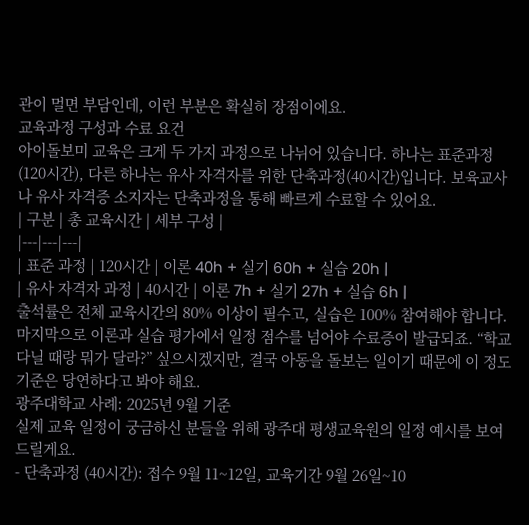관이 멀면 부담인데, 이런 부분은 확실히 장점이에요.
교육과정 구성과 수료 요건
아이돌보미 교육은 크게 두 가지 과정으로 나뉘어 있습니다. 하나는 표준과정(120시간), 다른 하나는 유사 자격자를 위한 단축과정(40시간)입니다. 보육교사나 유사 자격증 소지자는 단축과정을 통해 빠르게 수료할 수 있어요.
| 구분 | 총 교육시간 | 세부 구성 |
|---|---|---|
| 표준 과정 | 120시간 | 이론 40h + 실기 60h + 실습 20h |
| 유사 자격자 과정 | 40시간 | 이론 7h + 실기 27h + 실습 6h |
출석률은 전체 교육시간의 80% 이상이 필수고, 실습은 100% 참여해야 합니다. 마지막으로 이론과 실습 평가에서 일정 점수를 넘어야 수료증이 발급되죠. “학교 다닐 때랑 뭐가 달라?” 싶으시겠지만, 결국 아동을 돌보는 일이기 때문에 이 정도 기준은 당연하다고 봐야 해요.
광주대학교 사례: 2025년 9월 기준
실제 교육 일정이 궁금하신 분들을 위해 광주대 평생교육원의 일정 예시를 보여드릴게요.
- 단축과정 (40시간): 접수 9월 11~12일, 교육기간 9월 26일~10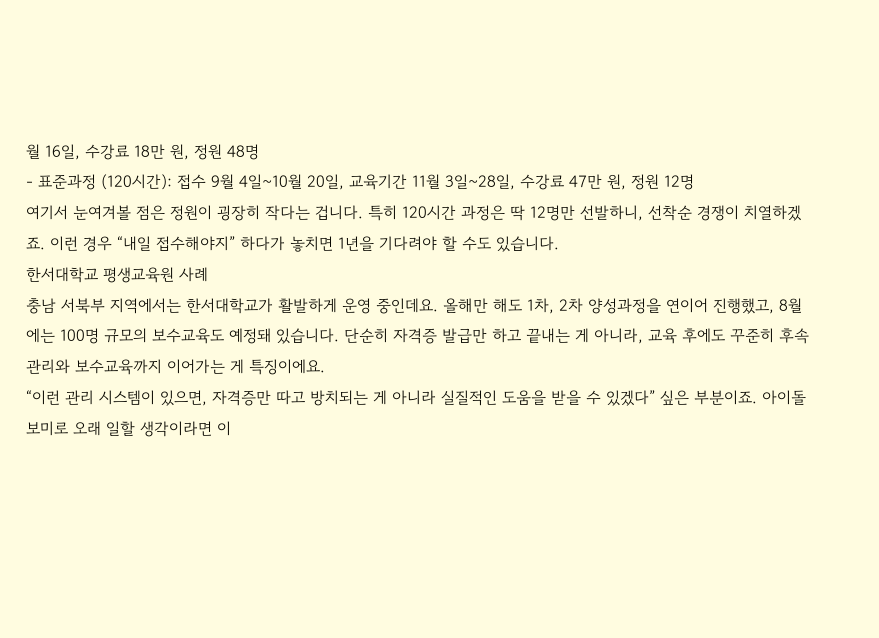월 16일, 수강료 18만 원, 정원 48명
- 표준과정 (120시간): 접수 9월 4일~10월 20일, 교육기간 11월 3일~28일, 수강료 47만 원, 정원 12명
여기서 눈여겨볼 점은 정원이 굉장히 작다는 겁니다. 특히 120시간 과정은 딱 12명만 선발하니, 선착순 경쟁이 치열하겠죠. 이런 경우 “내일 접수해야지” 하다가 놓치면 1년을 기다려야 할 수도 있습니다.
한서대학교 평생교육원 사례
충남 서북부 지역에서는 한서대학교가 활발하게 운영 중인데요. 올해만 해도 1차, 2차 양성과정을 연이어 진행했고, 8월에는 100명 규모의 보수교육도 예정돼 있습니다. 단순히 자격증 발급만 하고 끝내는 게 아니라, 교육 후에도 꾸준히 후속 관리와 보수교육까지 이어가는 게 특징이에요.
“이런 관리 시스템이 있으면, 자격증만 따고 방치되는 게 아니라 실질적인 도움을 받을 수 있겠다” 싶은 부분이죠. 아이돌보미로 오래 일할 생각이라면 이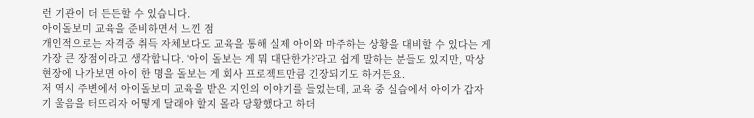런 기관이 더 든든할 수 있습니다.
아이돌보미 교육을 준비하면서 느낀 점
개인적으로는 자격증 취득 자체보다도 교육을 통해 실제 아이와 마주하는 상황을 대비할 수 있다는 게 가장 큰 장점이라고 생각합니다. ‘아이 돌보는 게 뭐 대단한가?’라고 쉽게 말하는 분들도 있지만, 막상 현장에 나가보면 아이 한 명을 돌보는 게 회사 프로젝트만큼 긴장되기도 하거든요.
저 역시 주변에서 아이돌보미 교육을 받은 지인의 이야기를 들었는데, 교육 중 실습에서 아이가 갑자기 울음을 터뜨리자 어떻게 달래야 할지 몰라 당황했다고 하더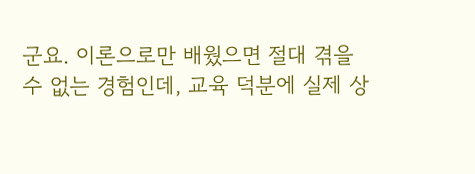군요. 이론으로만 배웠으면 절대 겪을 수 없는 경험인데, 교육 덕분에 실제 상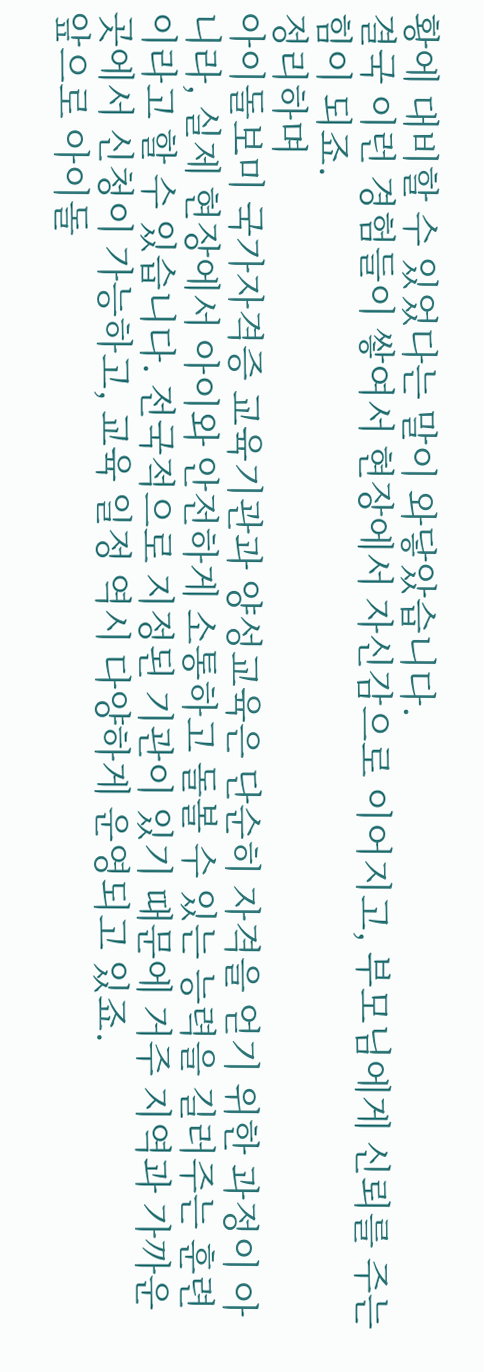황에 대비할 수 있었다는 말이 와닿았습니다.
결국 이런 경험들이 쌓여서 현장에서 자신감으로 이어지고, 부모님에게 신뢰를 주는 힘이 되죠.
정리하며
아이돌보미 국가자격증 교육기관과 양성교육은 단순히 자격을 얻기 위한 과정이 아니라, 실제 현장에서 아이와 안전하게 소통하고 돌볼 수 있는 능력을 길러주는 훈련이라고 할 수 있습니다. 전국적으로 지정된 기관이 있기 때문에 거주 지역과 가까운 곳에서 신청이 가능하고, 교육 일정 역시 다양하게 운영되고 있죠.
앞으로 아이돌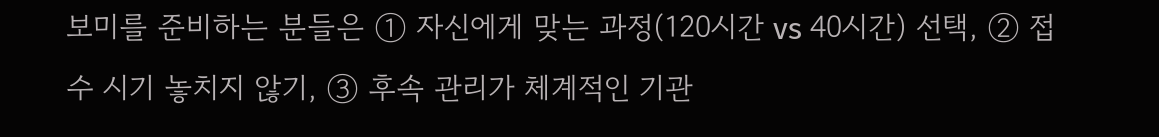보미를 준비하는 분들은 ① 자신에게 맞는 과정(120시간 vs 40시간) 선택, ② 접수 시기 놓치지 않기, ③ 후속 관리가 체계적인 기관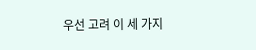우선 고려 이 세 가지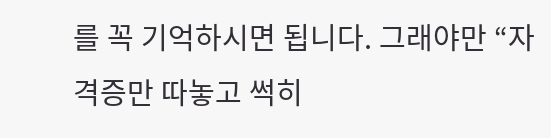를 꼭 기억하시면 됩니다. 그래야만 “자격증만 따놓고 썩히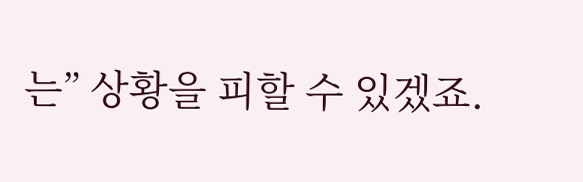는” 상황을 피할 수 있겠죠.